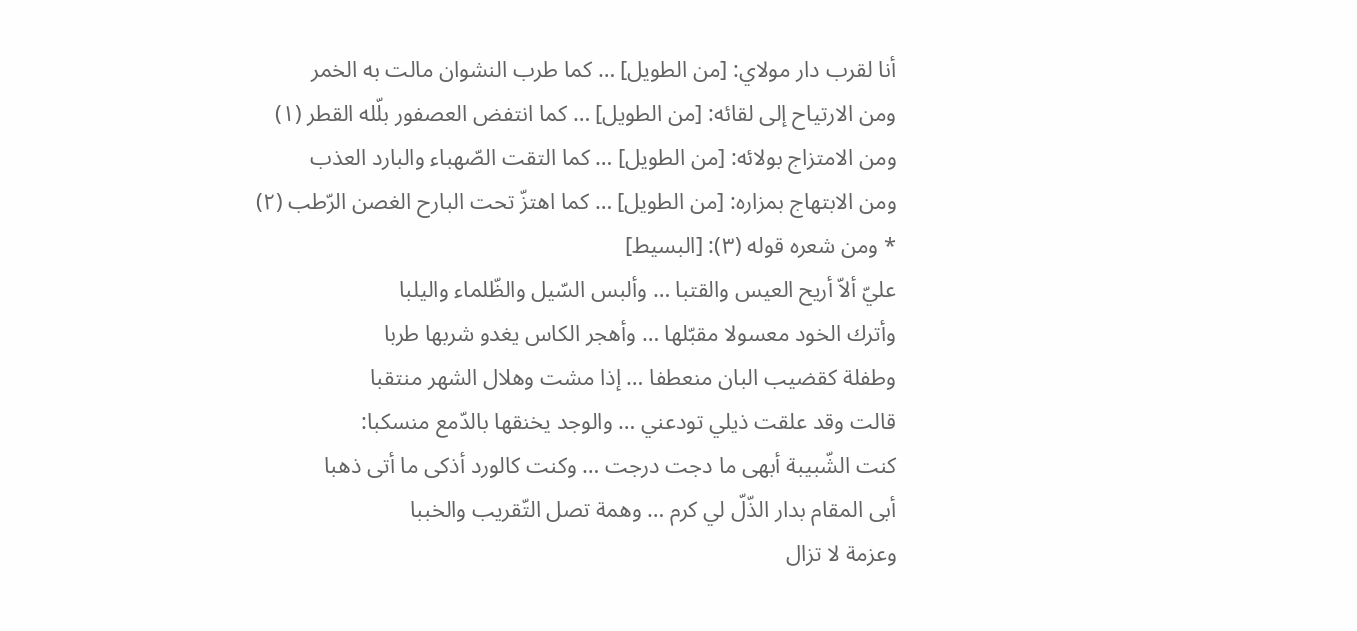أنا لقرب دار مولاي: [من الطويل] … كما طرب النشوان مالت به الخمر
ومن الارتياح إلى لقائه: [من الطويل] … كما انتفض العصفور بلّله القطر (١)
ومن الامتزاج بولائه: [من الطويل] … كما التقت الصّهباء والبارد العذب
ومن الابتهاج بمزاره: [من الطويل] … كما اهتزّ تحت البارح الغصن الرّطب (٢)
* ومن شعره قوله (٣): [البسيط]
عليّ ألاّ أريح العيس والقتبا … وألبس السّيل والظّلماء واليلبا
وأترك الخود معسولا مقبّلها … وأهجر الكاس يغدو شربها طربا
وطفلة كقضيب البان منعطفا … إذا مشت وهلال الشهر منتقبا
قالت وقد علقت ذيلي تودعني … والوجد يخنقها بالدّمع منسكبا:
كنت الشّبيبة أبهى ما دجت درجت … وكنت كالورد أذكى ما أتى ذهبا
أبى المقام بدار الذّلّ لي كرم … وهمة تصل التّقريب والخببا
وعزمة لا تزال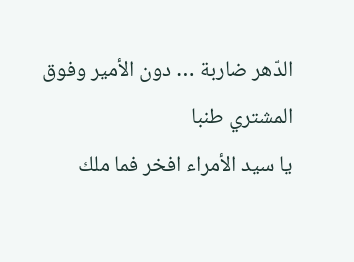الدّهر ضاربة … دون الأمير وفوق المشتري طنبا
يا سيد الأمراء افخر فما ملك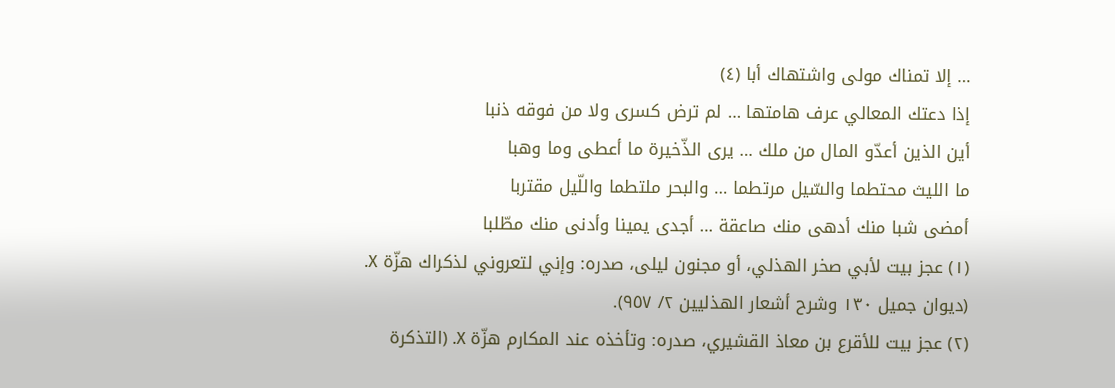… إلا تمناك مولى واشتهاك أبا (٤)
إذا دعتك المعالي عرف هامتها … لم ترض كسرى ولا من فوقه ذنبا
أين الذين أعدّو المال من ملك … يرى الذّخيرة ما أعطى وما وهبا
ما الليث محتطما والسّيل مرتطما … والبحر ملتطما واللّيل مقتربا
أمضى شبا منك أدهى منك صاعقة … أجدى يمينا وأدنى منك مطّلبا
(١) عجز بيت لأبي صخر الهذلي، أو مجنون ليلى، صدره: وإني لتعروني لذكراك هزّة X. (ديوان جميل ١٣٠ وشرح أشعار الهذليين ٢/ ٩٥٧).
(٢) عجز بيت للأقرع بن معاذ القشيري، صدره: وتأخذه عند المكارم هزّة X. (التذكرة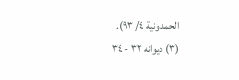الحمدونية ٤/ ٩٣).
(٣) ديوانه ٣٢ - ٣٤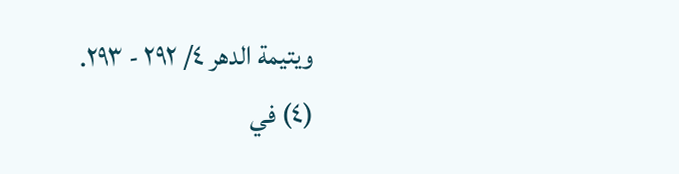ويتيمة الدهر ٤/ ٢٩٢ - ٢٩٣.
(٤) في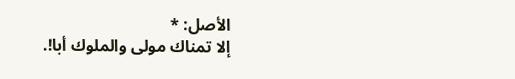الأصل: *
إلا تمناك مولى والملوك أبا!.